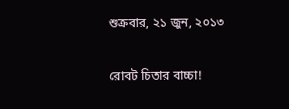শুক্রবার, ২১ জুন, ২০১৩

রোবট চিতার বাচ্চা!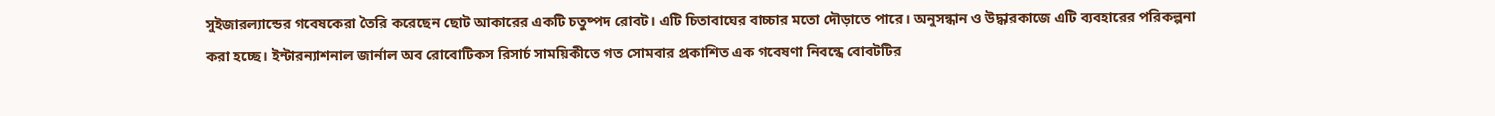সুইজারল্যান্ডের গবেষকেরা তৈরি করেছেন ছোট আকারের একটি চতুষ্পদ রোবট। এটি চিতাবাঘের বাচ্চার মতো দৌড়াতে পারে। অনুসন্ধান ও উদ্ধারকাজে এটি ব্যবহারের পরিকল্পনা করা হচ্ছে। ইন্টারন্যাশনাল জার্নাল অব রোবোটিকস রিসার্চ সাময়িকীতে গত সোমবার প্রকাশিত এক গবেষণা নিবন্ধে বোবটটির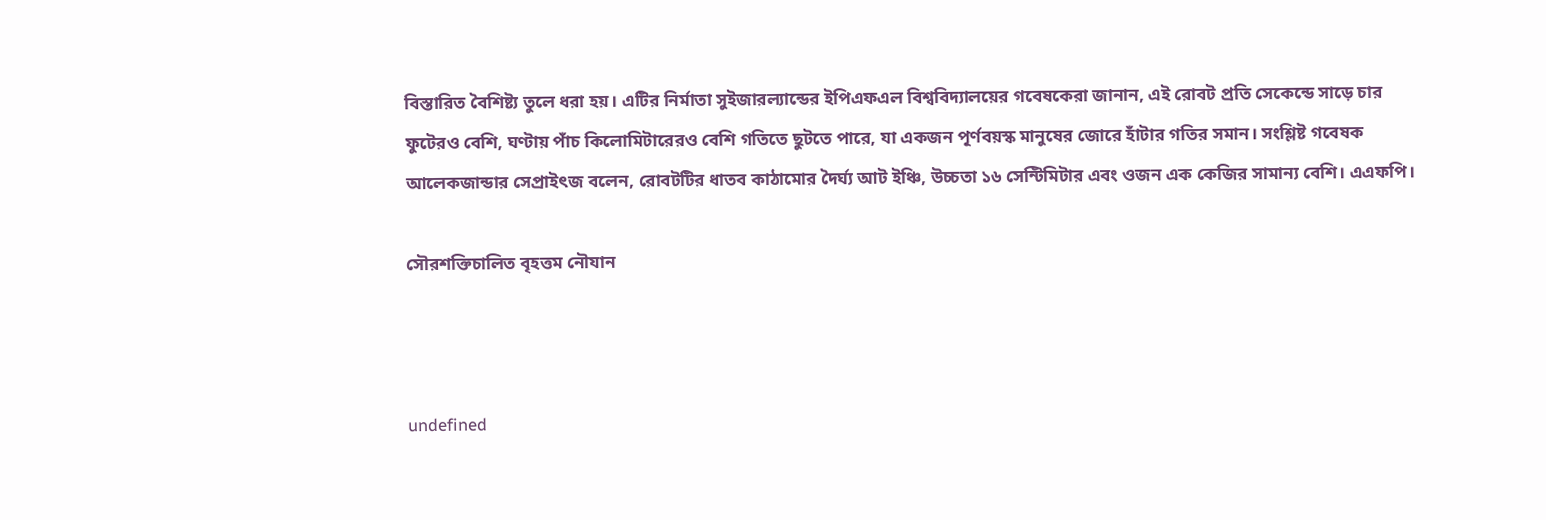বিস্তারিত বৈশিষ্ট্য তুলে ধরা হয়। এটির নির্মাতা সুইজারল্যান্ডের ইপিএফএল বিশ্ববিদ্যালয়ের গবেষকেরা জানান, এই রোবট প্রতি সেকেন্ডে সাড়ে চার ফুটেরও বেশি, ঘণ্টায় পাঁচ কিলোমিটারেরও বেশি গতিতে ছুটতে পারে, যা একজন পূর্ণবয়স্ক মানুষের জোরে হাঁটার গতির সমান। সংশ্লিষ্ট গবেষক আলেকজান্ডার সেপ্রাইৎজ বলেন, রোবটটির ধাতব কাঠামোর দৈর্ঘ্য আট ইঞ্চি, উচ্চতা ১৬ সেন্টিমিটার এবং ওজন এক কেজির সামান্য বেশি। এএফপি।

সৌরশক্তিচালিত বৃহত্তম নৌযান



undefined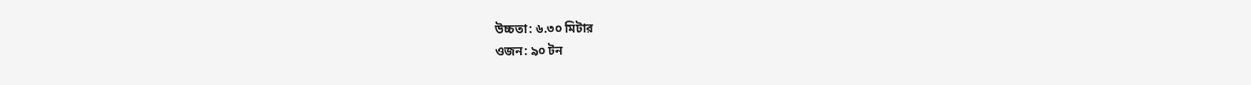উচ্চতা: ৬.৩০ মিটার
ওজন: ৯০ টন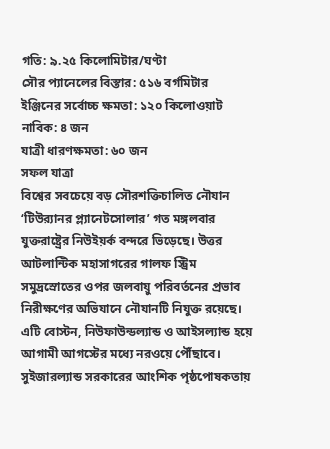গতি: ৯.২৫ কিলোমিটার/ঘণ্টা
সৌর প্যানেলের বিস্তার: ৫১৬ বর্গমিটার
ইঞ্জিনের সর্বোচ্চ ক্ষমতা: ১২০ কিলোওয়াট
নাবিক: ৪ জন
যাত্রী ধারণক্ষমতা: ৬০ জন
সফল যাত্রা
বিশ্বের সবচেয়ে বড় সৌরশক্তিচালিত নৌযান ‘টিউর‌্যানর প্ল্যানেটসোলার’ গত মঙ্গলবার যুক্তরাষ্ট্রের নিউইয়র্ক বন্দরে ভিড়েছে। উত্তর আটলান্টিক মহাসাগরের গালফ স্ট্রিম সমুদ্রস্রোতের ওপর জলবায়ু পরিবর্তনের প্রভাব নিরীক্ষণের অভিযানে নৌযানটি নিযুক্ত রয়েছে। এটি বোস্টন, নিউফাউন্ডল্যান্ড ও আইসল্যান্ড হয়ে আগামী আগস্টের মধ্যে নরওয়ে পৌঁছাবে।
সুইজারল্যান্ড সরকারের আংশিক পৃষ্ঠপোষকতায়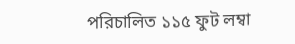পরিচালিত ১১৫ ফুট লম্বা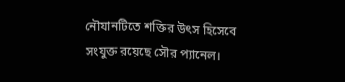নৌযানটিতে শক্তির উৎস হিসেবে সংযুক্ত রয়েছে সৌর প্যানেল।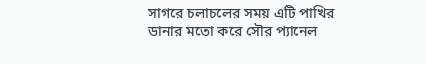সাগরে চলাচলের সময় এটি পাখির ডানার মতো করে সৌর প্যানেল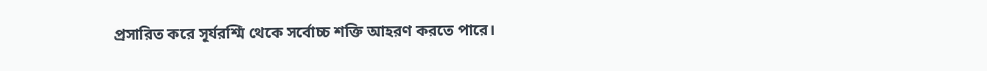প্রসারিত করে সূর্যরশ্মি থেকে সর্বোচ্চ শক্তি আহরণ করতে পারে।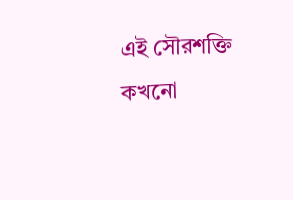এই সৌরশক্তি কখনো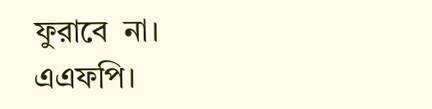ফুরাবে  না। এএফপি।